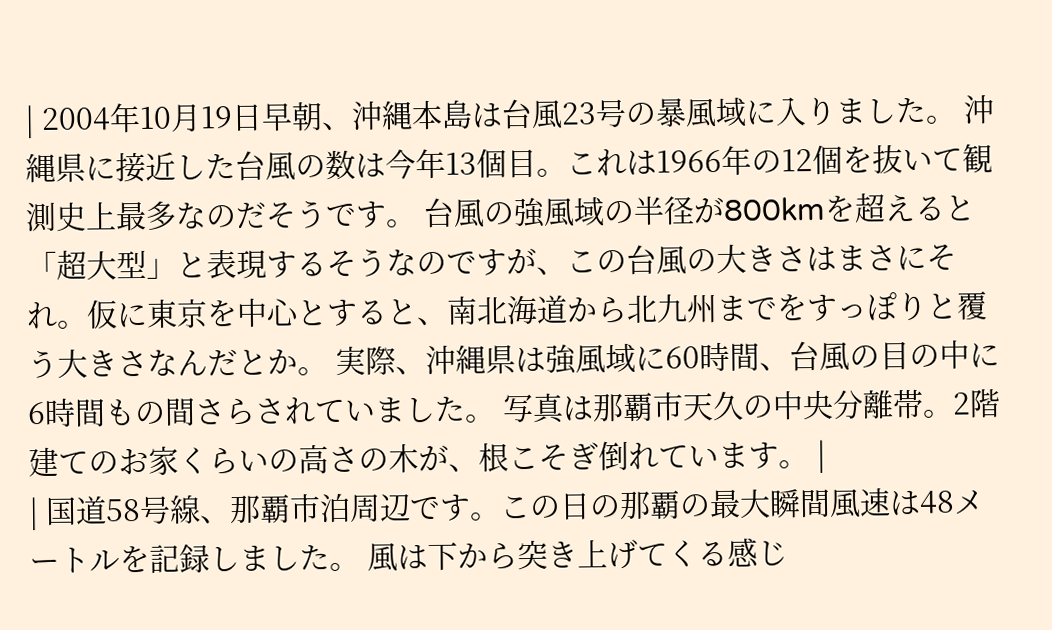| 2004年10月19日早朝、沖縄本島は台風23号の暴風域に入りました。 沖縄県に接近した台風の数は今年13個目。これは1966年の12個を抜いて観測史上最多なのだそうです。 台風の強風域の半径が800kmを超えると「超大型」と表現するそうなのですが、この台風の大きさはまさにそれ。仮に東京を中心とすると、南北海道から北九州までをすっぽりと覆う大きさなんだとか。 実際、沖縄県は強風域に60時間、台風の目の中に6時間もの間さらされていました。 写真は那覇市天久の中央分離帯。2階建てのお家くらいの高さの木が、根こそぎ倒れています。 |
| 国道58号線、那覇市泊周辺です。この日の那覇の最大瞬間風速は48メートルを記録しました。 風は下から突き上げてくる感じ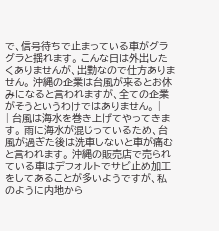で、信号待ちで止まっている車がグラグラと揺れます。 こんな日は外出したくありませんが、出勤なので仕方ありません。 沖縄の企業は台風が来るとお休みになると言われますが、全ての企業がそうというわけではありません。 |
| 台風は海水を巻き上げてやってきます。 雨に海水が混じっているため、台風が過ぎた後は洗車しないと車が痛むと言われます。 沖縄の販売店で売られている車はデフォルトでサビ止め加工をしてあることが多いようですが、私のように内地から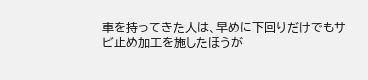車を持ってきた人は、早めに下回りだけでもサビ止め加工を施したほうが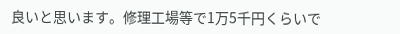良いと思います。修理工場等で1万5千円くらいで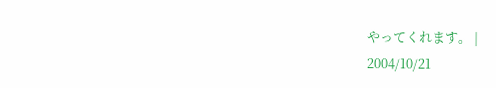やってくれます。 |
2004/10/21